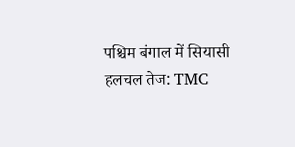पश्चिम बंगाल में सियासी हलचल तेज: TMC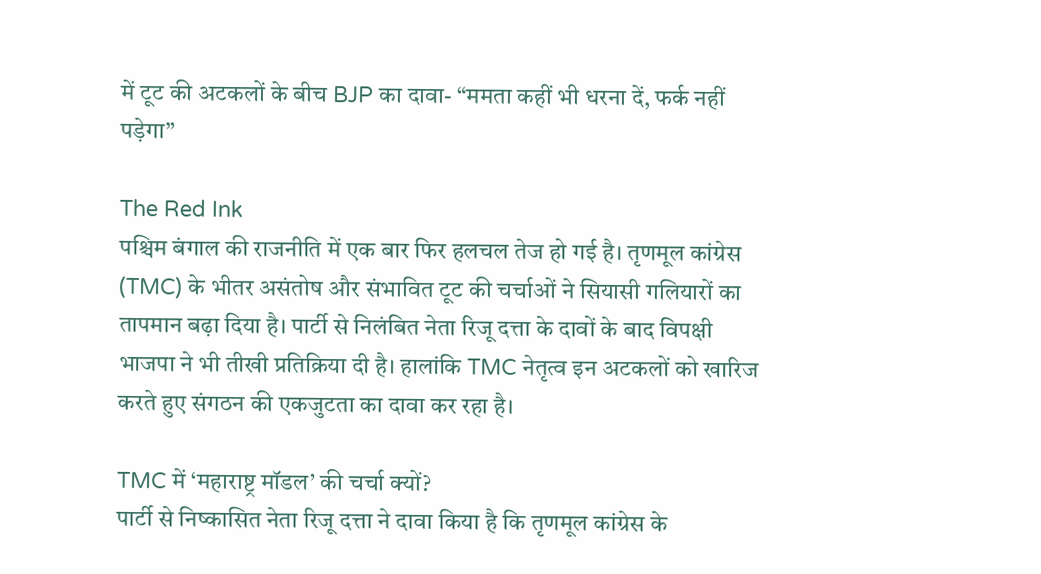में टूट की अटकलों के बीच BJP का दावा- “ममता कहीं भी धरना दें, फर्क नहीं पड़ेगा”

The Red Ink
पश्चिम बंगाल की राजनीति में एक बार फिर हलचल तेज हो गई है। तृणमूल कांग्रेस (TMC) के भीतर असंतोष और संभावित टूट की चर्चाओं ने सियासी गलियारों का तापमान बढ़ा दिया है। पार्टी से निलंबित नेता रिजू दत्ता के दावों के बाद विपक्षी भाजपा ने भी तीखी प्रतिक्रिया दी है। हालांकि TMC नेतृत्व इन अटकलों को खारिज करते हुए संगठन की एकजुटता का दावा कर रहा है।

TMC में ‘महाराष्ट्र मॉडल’ की चर्चा क्यों?
पार्टी से निष्कासित नेता रिजू दत्ता ने दावा किया है कि तृणमूल कांग्रेस के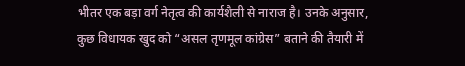भीतर एक बड़ा वर्ग नेतृत्व की कार्यशैली से नाराज है। उनके अनुसार, कुछ विधायक खुद को “असल तृणमूल कांग्रेस” बताने की तैयारी में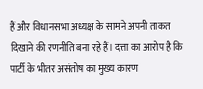हैं और विधानसभा अध्यक्ष के सामने अपनी ताकत दिखाने की रणनीति बना रहे हैं। दत्ता का आरोप है कि पार्टी के भीतर असंतोष का मुख्य कारण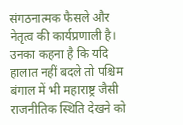संगठनात्मक फैसले और नेतृत्व की कार्यप्रणाली है। उनका कहना है कि यदि हालात नहीं बदले तो पश्चिम बंगाल में भी महाराष्ट्र जैसी राजनीतिक स्थिति देखने को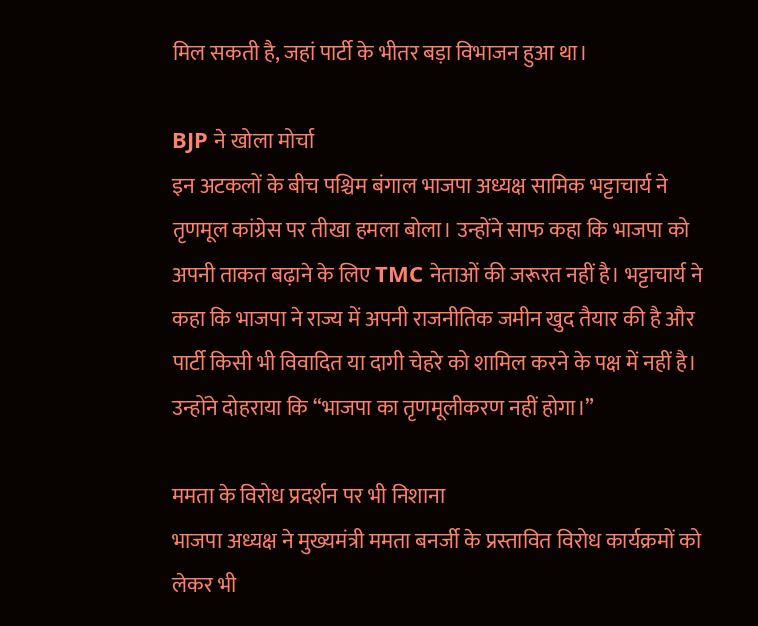मिल सकती है, जहां पार्टी के भीतर बड़ा विभाजन हुआ था।

BJP ने खोला मोर्चा
इन अटकलों के बीच पश्चिम बंगाल भाजपा अध्यक्ष सामिक भट्टाचार्य ने तृणमूल कांग्रेस पर तीखा हमला बोला। उन्होंने साफ कहा कि भाजपा को अपनी ताकत बढ़ाने के लिए TMC नेताओं की जरूरत नहीं है। भट्टाचार्य ने कहा कि भाजपा ने राज्य में अपनी राजनीतिक जमीन खुद तैयार की है और पार्टी किसी भी विवादित या दागी चेहरे को शामिल करने के पक्ष में नहीं है। उन्होंने दोहराया कि “भाजपा का तृणमूलीकरण नहीं होगा।”

ममता के विरोध प्रदर्शन पर भी निशाना
भाजपा अध्यक्ष ने मुख्यमंत्री ममता बनर्जी के प्रस्तावित विरोध कार्यक्रमों को लेकर भी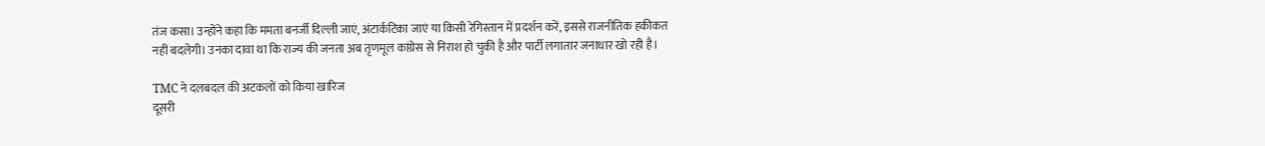तंज कसा। उन्होंने कहा कि ममता बनर्जी दिल्ली जाएं, अंटार्कटिका जाएं या किसी रेगिस्तान में प्रदर्शन करें, इससे राजनीतिक हकीकत नहीं बदलेगी। उनका दावा था कि राज्य की जनता अब तृणमूल कांग्रेस से निराश हो चुकी है और पार्टी लगातार जनाधार खो रही है।

TMC ने दलबदल की अटकलों को किया खारिज
दूसरी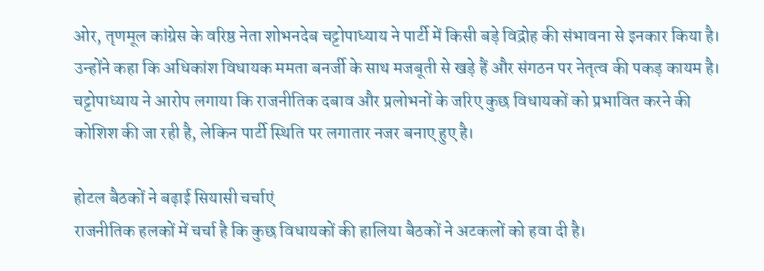ओर, तृणमूल कांग्रेस के वरिष्ठ नेता शोभनदेब चट्टोपाध्याय ने पार्टी में किसी बड़े विद्रोह की संभावना से इनकार किया है। उन्होंने कहा कि अधिकांश विधायक ममता बनर्जी के साथ मजबूती से खड़े हैं और संगठन पर नेतृत्व की पकड़ कायम है। चट्टोपाध्याय ने आरोप लगाया कि राजनीतिक दबाव और प्रलोभनों के जरिए कुछ विधायकों को प्रभावित करने की कोशिश की जा रही है, लेकिन पार्टी स्थिति पर लगातार नजर बनाए हुए है।

होटल बैठकों ने बढ़ाई सियासी चर्चाएं
राजनीतिक हलकों में चर्चा है कि कुछ विधायकों की हालिया बैठकों ने अटकलों को हवा दी है।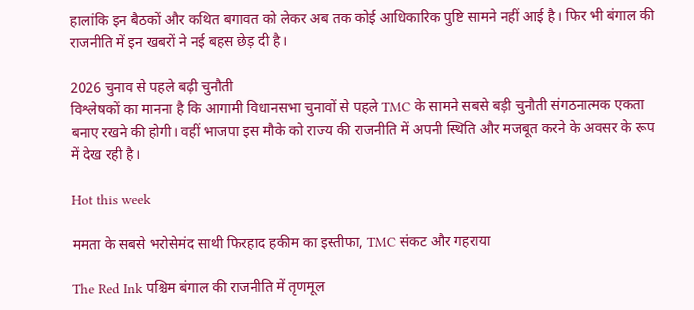हालांकि इन बैठकों और कथित बगावत को लेकर अब तक कोई आधिकारिक पुष्टि सामने नहीं आई है। फिर भी बंगाल की राजनीति में इन खबरों ने नई बहस छेड़ दी है।

2026 चुनाव से पहले बढ़ी चुनौती
विश्लेषकों का मानना है कि आगामी विधानसभा चुनावों से पहले TMC के सामने सबसे बड़ी चुनौती संगठनात्मक एकता बनाए रखने की होगी। वहीं भाजपा इस मौके को राज्य की राजनीति में अपनी स्थिति और मजबूत करने के अवसर के रूप में देख रही है।

Hot this week

ममता के सबसे भरोसेमंद साथी फिरहाद हकीम का इस्तीफा, TMC संकट और गहराया

The Red Ink पश्चिम बंगाल की राजनीति में तृणमूल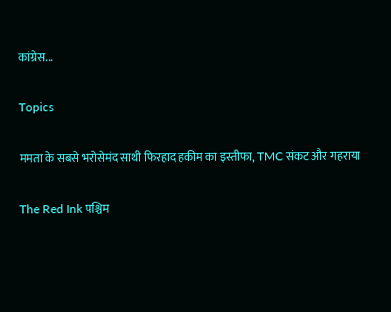कांग्रेस...

Topics

ममता के सबसे भरोसेमंद साथी फिरहाद हकीम का इस्तीफा, TMC संकट और गहराया

The Red Ink पश्चिम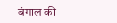बंगाल की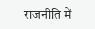राजनीति में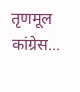तृणमूल कांग्रेस...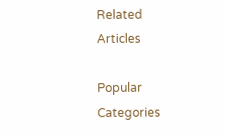Related Articles

Popular Categories